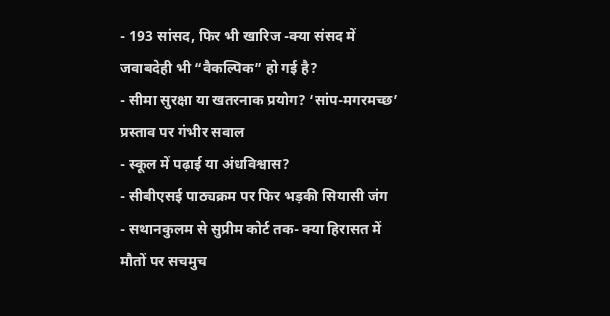- 193 सांसद, फिर भी खारिज -क्या संसद में जवाबदेही भी “वैकल्पिक” हो गई है?
- सीमा सुरक्षा या खतरनाक प्रयोग? ‘सांप-मगरमच्छ’ प्रस्ताव पर गंभीर सवाल
- स्कूल में पढ़ाई या अंधविश्वास?
- सीबीएसई पाठ्यक्रम पर फिर भड़की सियासी जंग
- सथानकुलम से सुप्रीम कोर्ट तक- क्या हिरासत में मौतों पर सचमुच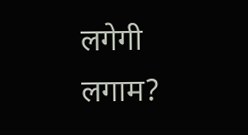लगेगी लगाम?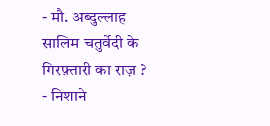- मौ. अब्दुल्लाह सालिम चतुर्वेदी के गिरफ़्तारी का राज़ ?
- निशाने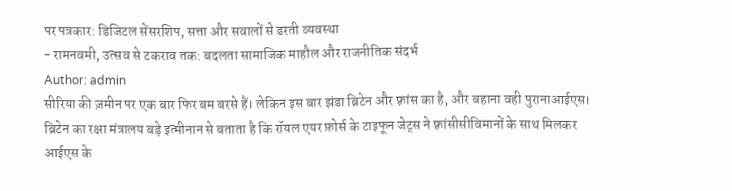पर पत्रकार: डिजिटल सेंसरशिप, सत्ता और सवालों से डरती व्यवस्था
- रामनवमी, उत्सव से टकराव तक: बदलता सामाजिक माहौल और राजनीतिक संदर्भ
Author: admin
सीरिया की ज़मीन पर एक बार फिर बम बरसे हैं। लेकिन इस बार झंडा ब्रिटेन और फ़्रांस का है, और बहाना वही पुरानाआईएस। ब्रिटेन का रक्षा मंत्रालय बड़े इत्मीनान से बताता है कि रॉयल एयर फ़ोर्स के टाइफून जेट्स ने फ़्रांसीसीविमानों के साथ मिलकर आईएस के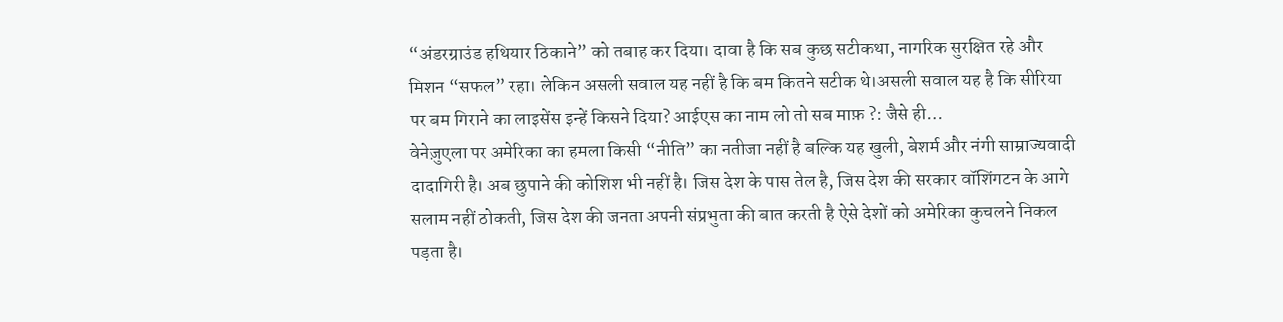“अंडरग्राउंड हथियार ठिकाने” को तबाह कर दिया। दावा है कि सब कुछ सटीकथा, नागरिक सुरक्षित रहे और मिशन “सफल” रहा। लेकिन असली सवाल यह नहीं है कि बम कितने सटीक थे।असली सवाल यह है कि सीरिया पर बम गिराने का लाइसेंस इन्हें किसने दिया? आईएस का नाम लो तो सब माफ़ ?: जैसे ही…
वेनेज़ुएला पर अमेरिका का हमला किसी “नीति” का नतीजा नहीं है बल्कि यह खुली, बेशर्म और नंगी साम्राज्यवादी दादागिरी है। अब छुपाने की कोशिश भी नहीं है। जिस देश के पास तेल है, जिस देश की सरकार वॉशिंगटन के आगे सलाम नहीं ठोकती, जिस देश की जनता अपनी संप्रभुता की बात करती है ऐसे देशों को अमेरिका कुचलने निकल पड़ता है।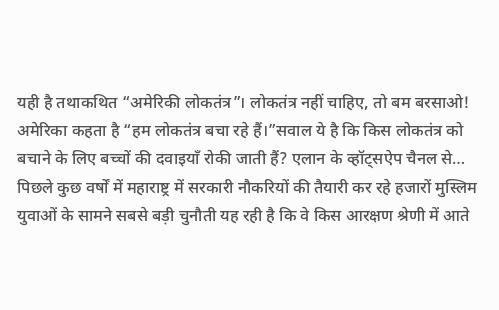यही है तथाकथित “अमेरिकी लोकतंत्र”। लोकतंत्र नहीं चाहिए, तो बम बरसाओ! अमेरिका कहता है “हम लोकतंत्र बचा रहे हैं।”सवाल ये है कि किस लोकतंत्र को बचाने के लिए बच्चों की दवाइयाँ रोकी जाती हैं? एलान के व्हॉट्सऐप चैनल से…
पिछले कुछ वर्षों में महाराष्ट्र में सरकारी नौकरियों की तैयारी कर रहे हजारों मुस्लिम युवाओं के सामने सबसे बड़ी चुनौती यह रही है कि वे किस आरक्षण श्रेणी में आते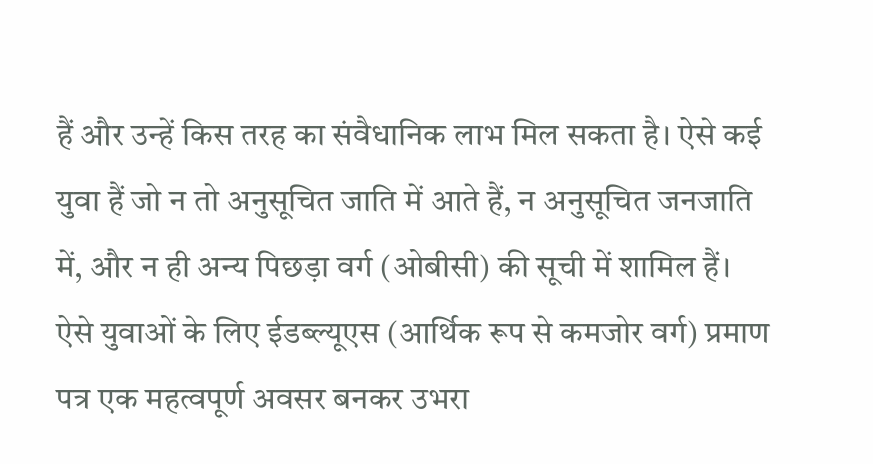हैं और उन्हें किस तरह का संवैधानिक लाभ मिल सकता है। ऐसे कई युवा हैं जो न तो अनुसूचित जाति में आते हैं, न अनुसूचित जनजाति में, और न ही अन्य पिछड़ा वर्ग (ओबीसी) की सूची में शामिल हैं। ऐसे युवाओं के लिए ईडब्ल्यूएस (आर्थिक रूप से कमजोर वर्ग) प्रमाण पत्र एक महत्वपूर्ण अवसर बनकर उभरा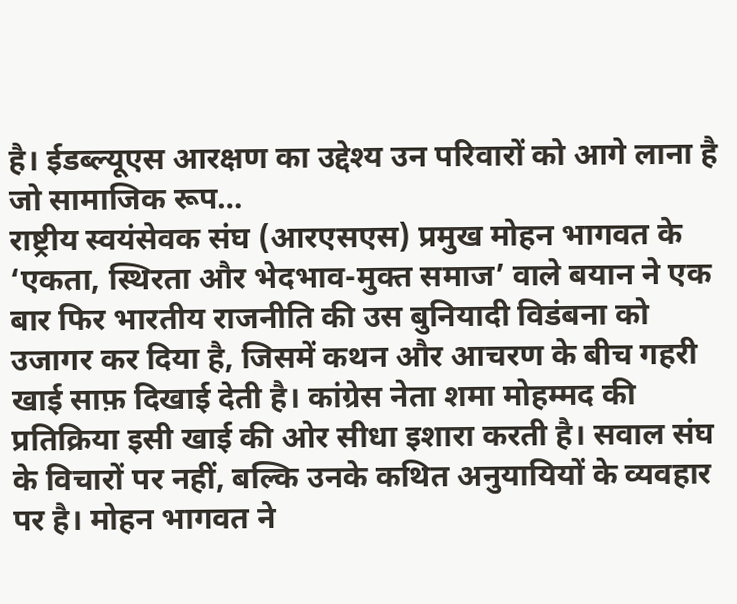है। ईडब्ल्यूएस आरक्षण का उद्देश्य उन परिवारों को आगे लाना है जो सामाजिक रूप…
राष्ट्रीय स्वयंसेवक संघ (आरएसएस) प्रमुख मोहन भागवत के ‘एकता, स्थिरता और भेदभाव-मुक्त समाज’ वाले बयान ने एक बार फिर भारतीय राजनीति की उस बुनियादी विडंबना को उजागर कर दिया है, जिसमें कथन और आचरण के बीच गहरी खाई साफ़ दिखाई देती है। कांग्रेस नेता शमा मोहम्मद की प्रतिक्रिया इसी खाई की ओर सीधा इशारा करती है। सवाल संघ के विचारों पर नहीं, बल्कि उनके कथित अनुयायियों के व्यवहार पर है। मोहन भागवत ने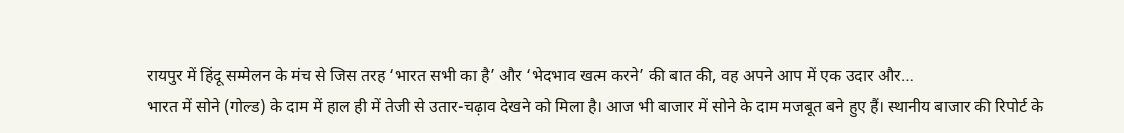रायपुर में हिंदू सम्मेलन के मंच से जिस तरह ‘भारत सभी का है’ और ‘भेदभाव खत्म करने’ की बात की, वह अपने आप में एक उदार और…
भारत में सोने (गोल्ड) के दाम में हाल ही में तेजी से उतार-चढ़ाव देखने को मिला है। आज भी बाजार में सोने के दाम मजबूत बने हुए हैं। स्थानीय बाजार की रिपोर्ट के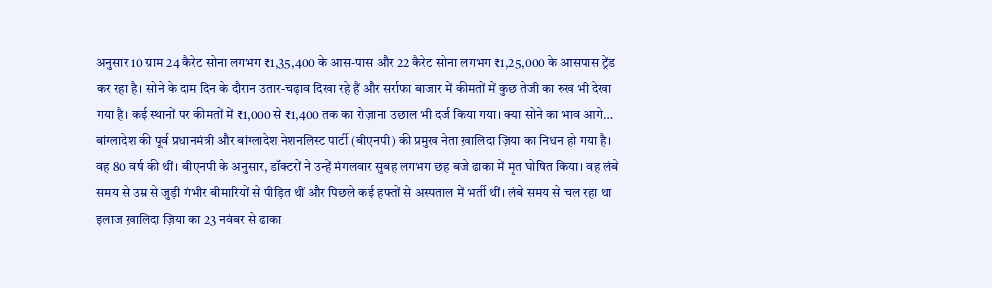अनुसार 10 ग्राम 24 कैरेट सोना लगभग ₹1,35,400 के आस-पास और 22 कैरेट सोना लगभग ₹1,25,000 के आसपास ट्रेंड कर रहा है। सोने के दाम दिन के दौरान उतार-चढ़ाव दिखा रहे हैं और सर्राफा बाजार में कीमतों में कुछ तेजी का रुख भी देखा गया है। कई स्थानों पर कीमतों में ₹1,000 से ₹1,400 तक का रोज़ाना उछाल भी दर्ज किया गया। क्या सोने का भाव आगे…
बांग्लादेश की पूर्व प्रधानमंत्री और बांग्लादेश नेशनलिस्ट पार्टी (बीएनपी) की प्रमुख नेता ख़ालिदा ज़िया का निधन हो गया है। वह 80 वर्ष की थीं। बीएनपी के अनुसार, डॉक्टरों ने उन्हें मंगलवार सुबह लगभग छह बजे ढाका में मृत घोषित किया। वह लंबे समय से उम्र से जुड़ी गंभीर बीमारियों से पीड़ित थीं और पिछले कई हफ्तों से अस्पताल में भर्ती थीं। लंबे समय से चल रहा था इलाज ख़ालिदा ज़िया का 23 नवंबर से ढाका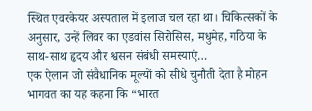स्थित एवरकेयर अस्पताल में इलाज चल रहा था। चिकित्सकों के अनुसार, उन्हें लिवर का एडवांस सिरोसिस, मधुमेह, गठिया के साथ-साथ हृदय और श्वसन संबंधी समस्याएं…
एक ऐलान जो संवैधानिक मूल्यों को सीधे चुनौती देता है मोहन भागवत का यह कहना कि “भारत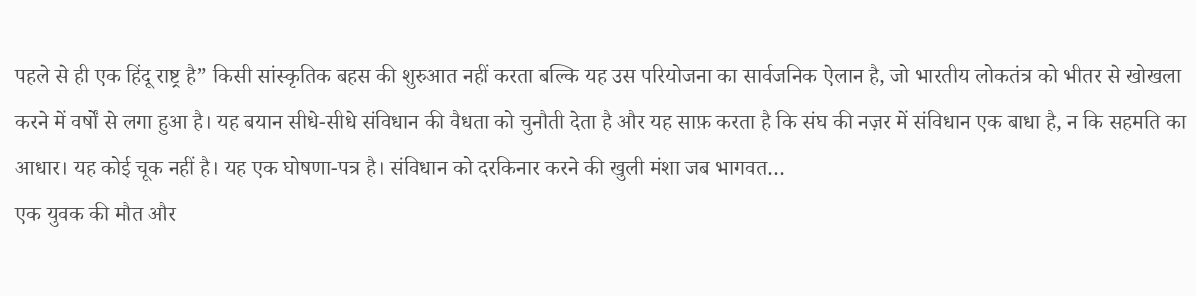पहले से ही एक हिंदू राष्ट्र है” किसी सांस्कृतिक बहस की शुरुआत नहीं करता बल्कि यह उस परियोजना का सार्वजनिक ऐलान है, जो भारतीय लोकतंत्र को भीतर से खोखला करने में वर्षों से लगा हुआ है। यह बयान सीधे-सीधे संविधान की वैधता को चुनौती देता है और यह साफ़ करता है कि संघ की नज़र में संविधान एक बाधा है, न कि सहमति का आधार। यह कोई चूक नहीं है। यह एक घोषणा-पत्र है। संविधान को दरकिनार करने की खुली मंशा जब भागवत…
एक युवक की मौत और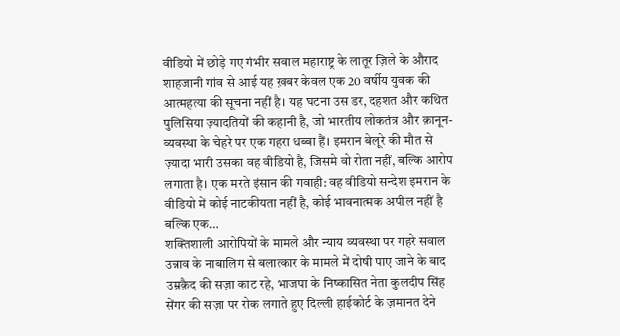वीडियो में छोड़े गए गंभीर सवाल महाराष्ट्र के लातूर ज़िले के औराद शाहजानी गांव से आई यह ख़बर केवल एक 20 वर्षीय युवक की आत्महत्या की सूचना नहीं है। यह घटना उस डर, दहशत और कथित पुलिसिया ज़्यादतियों की कहानी है, जो भारतीय लोकतंत्र और क़ानून-व्यवस्था के चेहरे पर एक गहरा धब्बा हैं। इमरान बेलूरे की मौत से ज़्यादा भारी उसका वह वीडियो है, जिसमे वो रोता नहीं, बल्कि आरोप लगाता है। एक मरते इंसान की गवाही: वह वीडियो सन्देश इमरान के वीडियो में कोई नाटकीयता नहीं है, कोई भावनात्मक अपील नहीं है बल्कि एक…
शक्तिशाली आरोपियों के मामले और न्याय व्यवस्था पर गहरे सवाल उन्नाव के नाबालिग से बलात्कार के मामले में दोषी पाए जाने के बाद उम्रक़ैद की सज़ा काट रहे, भाजपा के निष्कासित नेता कुलदीप सिंह सेंगर की सज़ा पर रोक लगाते हुए दिल्ली हाईकोर्ट के ज़मानत देने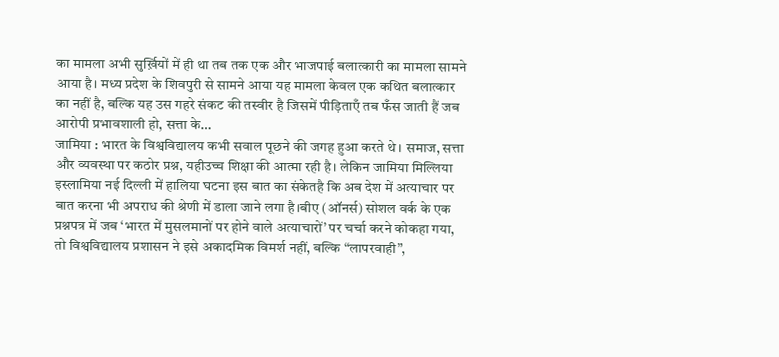का मामला अभी सुर्ख़ियों में ही था तब तक एक और भाजपाई बलात्कारी का मामला सामने आया है। मध्य प्रदेश के शिवपुरी से सामने आया यह मामला केवल एक कथित बलात्कार का नहीं है, बल्कि यह उस गहरे संकट की तस्वीर है जिसमें पीड़िताएँ तब फँस जाती हैं जब आरोपी प्रभावशाली हो, सत्ता के…
जामिया : भारत के विश्वविद्यालय कभी सवाल पूछने की जगह हुआ करते थे। समाज, सत्ता और व्यवस्था पर कठोर प्रश्न, यहीउच्च शिक्षा की आत्मा रही है। लेकिन जामिया मिल्लिया इस्लामिया नई दिल्ली में हालिया घटना इस बात का संकेतहै कि अब देश में अत्याचार पर बात करना भी अपराध की श्रेणी में डाला जाने लगा है।बीए (ऑनर्स) सोशल वर्क के एक प्रश्नपत्र में जब ‘भारत में मुसलमानों पर होने वाले अत्याचारों’ पर चर्चा करने कोकहा गया, तो विश्वविद्यालय प्रशासन ने इसे अकादमिक विमर्श नहीं, बल्कि “लापरवाही”,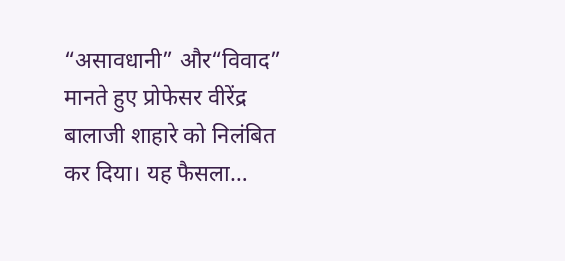“असावधानी” और“विवाद” मानते हुए प्रोफेसर वीरेंद्र बालाजी शाहारे को निलंबित कर दिया। यह फैसला…